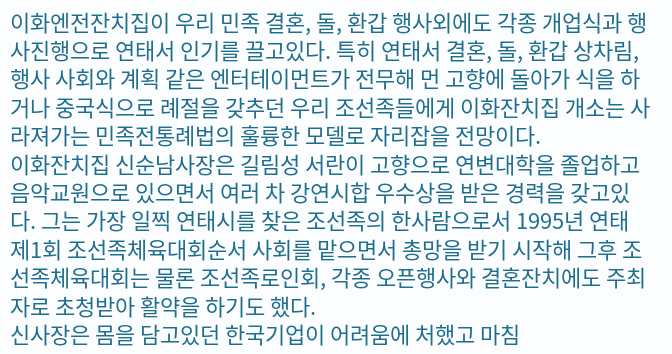이화엔전잔치집이 우리 민족 결혼, 돌, 환갑 행사외에도 각종 개업식과 행사진행으로 연태서 인기를 끌고있다. 특히 연태서 결혼, 돌, 환갑 상차림, 행사 사회와 계획 같은 엔터테이먼트가 전무해 먼 고향에 돌아가 식을 하거나 중국식으로 례절을 갖추던 우리 조선족들에게 이화잔치집 개소는 사라져가는 민족전통례법의 훌륭한 모델로 자리잡을 전망이다.
이화잔치집 신순남사장은 길림성 서란이 고향으로 연변대학을 졸업하고 음악교원으로 있으면서 여러 차 강연시합 우수상을 받은 경력을 갖고있다. 그는 가장 일찍 연태시를 찾은 조선족의 한사람으로서 1995년 연태 제1회 조선족체육대회순서 사회를 맡으면서 총망을 받기 시작해 그후 조선족체육대회는 물론 조선족로인회, 각종 오픈행사와 결혼잔치에도 주최자로 초청받아 활약을 하기도 했다.
신사장은 몸을 담고있던 한국기업이 어려움에 처했고 마침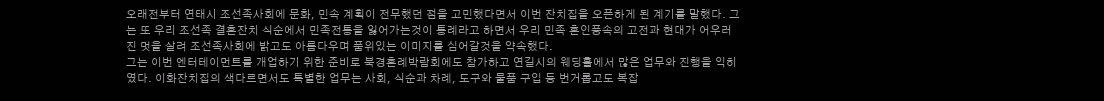오래전부터 연태시 조선족사회에 문화, 민속 계획이 전무했던 점을 고민했다면서 이번 잔치집을 오픈하게 된 계기를 말했다. 그는 또 우리 조선족 결혼잔치 식순에서 민족전통을 잃어가는것이 통례라고 하면서 우리 민족 혼인풍속의 고전과 현대가 어우러진 멋을 살려 조선족사회에 밝고도 아름다우며 품위있는 이미지를 심어갈것을 약속했다.
그는 이번 엔터테이먼트를 개업하기 위한 준비로 북경혼례박람회에도 참가하고 연길시의 웨딩홀에서 많은 업무와 진행을 익히였다. 이화잔치집의 색다르면서도 특별한 업무는 사회, 식순과 차례, 도구와 물품 구입 등 번거롭고도 복잡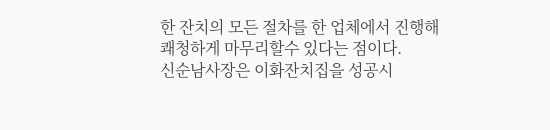한 잔치의 모든 절차를 한 업체에서 진행해 쾌청하게 마무리할수 있다는 점이다.
신순남사장은 이화잔치집을 성공시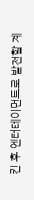킨 후 엔터테이먼트로 발전할 계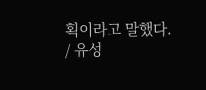획이라고 말했다.
/ 유성